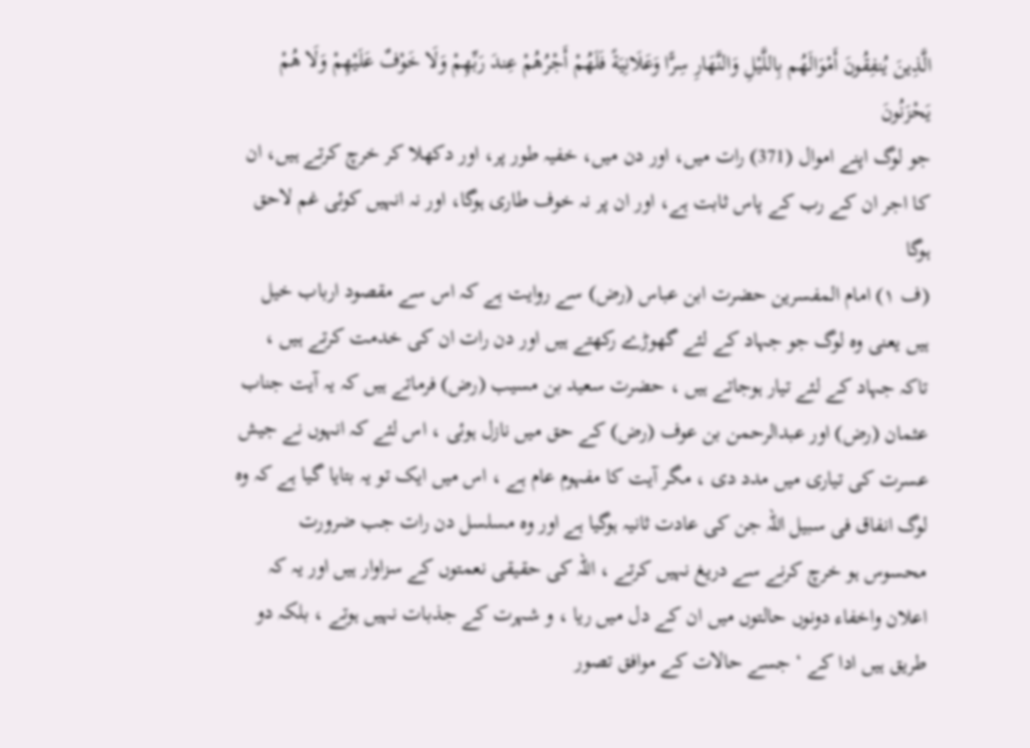الَّذِينَ يُنفِقُونَ أَمْوَالَهُم بِاللَّيْلِ وَالنَّهَارِ سِرًّا وَعَلَانِيَةً فَلَهُمْ أَجْرُهُمْ عِندَ رَبِّهِمْ وَلَا خَوْفٌ عَلَيْهِمْ وَلَا هُمْ يَحْزَنُونَ
جو لوگ اپنے اموال (371) رات میں، اور دن میں، خفیہ طور پر، اور دکھلا کر خرچ کرتے ہیں، ان کا اجر ان کے رب کے پاس ثابت ہے، اور ان پر نہ خوف طاری ہوگا، اور نہ انہیں کوئی غم لاحق ہوگا
(ف ١) امام المفسرین حضرت ابن عباس (رض) سے روایت ہے کہ اس سے مقصود ارباب خیل ہیں یعنی وہ لوگ جو جہاد کے لئے گھوڑے رکھتے ہیں اور دن رات ان کی خدمت کرتے ہیں ، تاکہ جہاد کے لئے تیار ہوجاتے ہیں ، حضرت سعید بن مسیب (رض) فرماتے ہیں کہ یہ آیت جناب عثمان (رض) اور عبدالرحمن بن عوف (رض) کے حق میں نازل ہوئی ، اس لئے کہ انہوں نے جیش عسرت کی تیاری میں مدد دی ، مگر آیت کا مفہوم عام ہے ، اس میں ایک تو یہ بتایا گیا ہے کہ وہ لوگ انفاق فی سبیل اللہ جن کی عادت ثانیہ ہوگیا ہے اور وہ مسلسل دن رات جب ضرورت محسوس ہو خرچ کرنے سے دریغ نہیں کرتے ، اللہ کی حقیقی نعمتوں کے سزاوار ہیں اور یہ کہ اعلان واخفاء دونوں حالتوں میں ان کے دل میں ریا ، و شہرت کے جذبات نہیں ہوتے ، بلکہ دو طریق ہیں ادا کے ‘ جسے حالات کے موافق تصور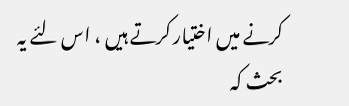کرنے میں اختیار کرتے ہیں ، اس لئے یہ بحث کہ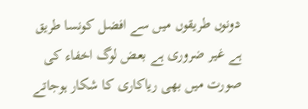دونوں طریقوں میں سے افضل کونسا طریق ہے غیر ضروری ہے بعض لوگ اخفاء کی صورت میں بھی ریاکاری کا شکار ہوجاتے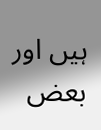ہیں اور بعض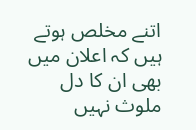اتنے مخلص ہوتے ہیں کہ اعلان میں بھی ان کا دل ملوث نہیں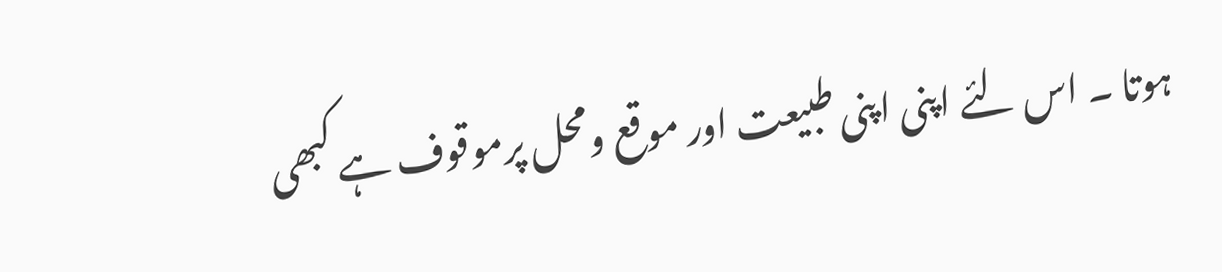ہوتا ۔ اس لئے اپنی اپنی طبیعت اور موقع ومحل پرموقوف ہے کبھی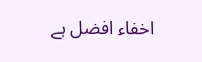اخفاء افضل ہے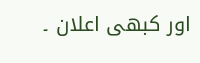اور کبھی اعلان ۔